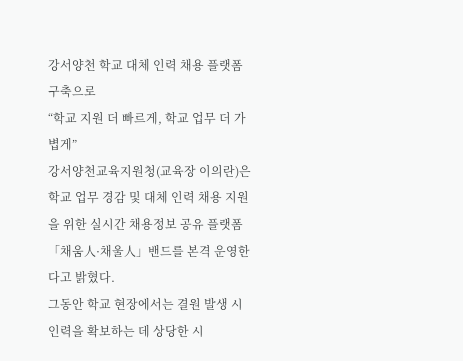강서양천 학교 대체 인력 채용 플랫폼 구축으로
“학교 지원 더 빠르게, 학교 업무 더 가볍게”
강서양천교육지원청(교육장 이의란)은 학교 업무 경감 및 대체 인력 채용 지원을 위한 실시간 채용정보 공유 플랫폼「채움人·채울人」밴드를 본격 운영한다고 밝혔다.
그동안 학교 현장에서는 결원 발생 시 인력을 확보하는 데 상당한 시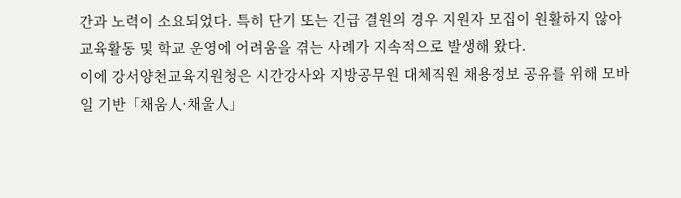간과 노력이 소요되었다. 특히 단기 또는 긴급 결원의 경우 지원자 모집이 원활하지 않아 교육활동 및 학교 운영에 어려움을 겪는 사례가 지속적으로 발생해 왔다.
이에 강서양천교육지원청은 시간강사와 지방공무원 대체직원 채용정보 공유를 위해 모바일 기반「채움人·채울人」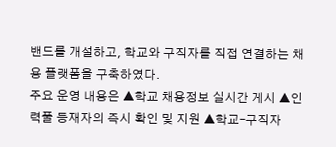밴드를 개설하고, 학교와 구직자를 직접 연결하는 채용 플랫폼을 구축하였다.
주요 운영 내용은 ▲학교 채용정보 실시간 게시 ▲인력풀 등재자의 즉시 확인 및 지원 ▲학교–구직자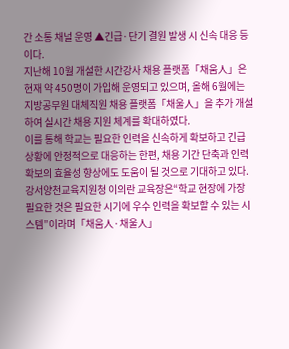간 소통 채널 운영 ▲긴급·단기 결원 발생 시 신속 대응 등이다.
지난해 10월 개설한 시간강사 채용 플랫폼「채움人」은 현재 약 450명이 가입해 운영되고 있으며, 올해 6월에는 지방공무원 대체직원 채용 플랫폼「채울人」을 추가 개설하여 실시간 채용 지원 체계를 확대하였다.
이를 통해 학교는 필요한 인력을 신속하게 확보하고 긴급 상황에 안정적으로 대응하는 한편, 채용 기간 단축과 인력 확보의 효율성 향상에도 도움이 될 것으로 기대하고 있다.
강서양천교육지원청 이의란 교육장은“학교 현장에 가장 필요한 것은 필요한 시기에 우수 인력을 확보할 수 있는 시스템”이라며「채움人·채울人」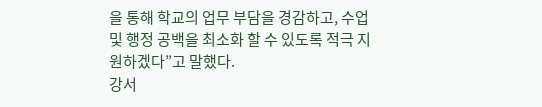을 통해 학교의 업무 부담을 경감하고, 수업 및 행정 공백을 최소화 할 수 있도록 적극 지원하겠다”고 말했다.
강서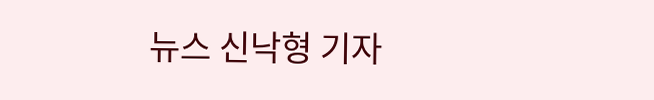뉴스 신낙형 기자